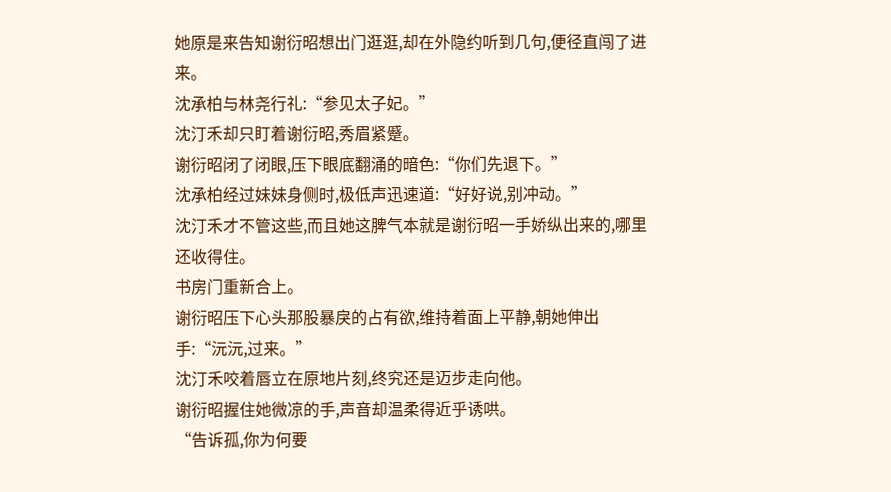她原是来告知谢衍昭想出门逛逛,却在外隐约听到几句,便径直闯了进来。
沈承柏与林尧行礼:“参见太子妃。”
沈汀禾却只盯着谢衍昭,秀眉紧蹙。
谢衍昭闭了闭眼,压下眼底翻涌的暗色:“你们先退下。”
沈承柏经过妹妹身侧时,极低声迅速道:“好好说,别冲动。”
沈汀禾才不管这些,而且她这脾气本就是谢衍昭一手娇纵出来的,哪里还收得住。
书房门重新合上。
谢衍昭压下心头那股暴戾的占有欲,维持着面上平静,朝她伸出手:“沅沅,过来。”
沈汀禾咬着唇立在原地片刻,终究还是迈步走向他。
谢衍昭握住她微凉的手,声音却温柔得近乎诱哄。
“告诉孤,你为何要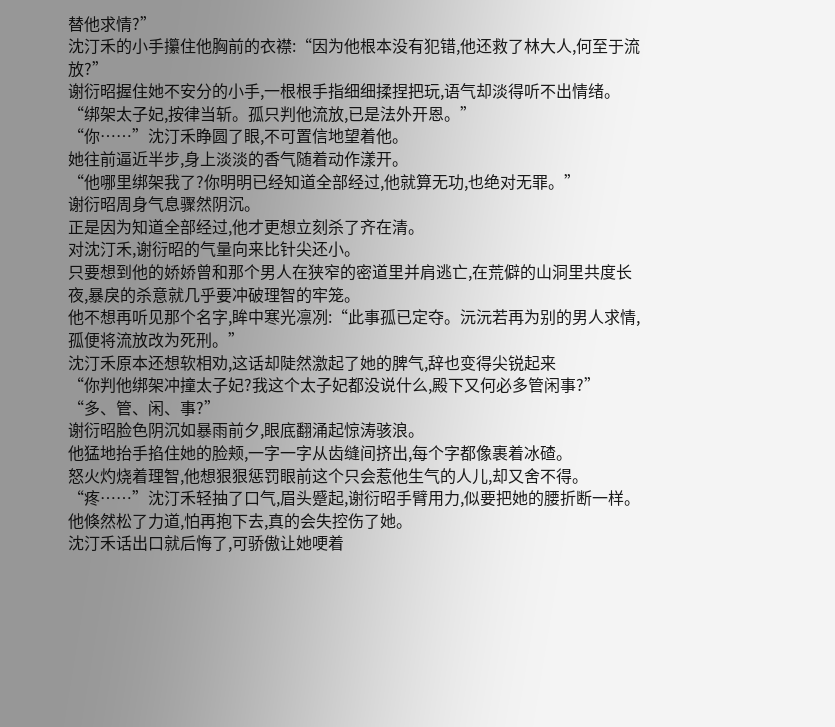替他求情?”
沈汀禾的小手攥住他胸前的衣襟:“因为他根本没有犯错,他还救了林大人,何至于流放?”
谢衍昭握住她不安分的小手,一根根手指细细揉捏把玩,语气却淡得听不出情绪。
“绑架太子妃,按律当斩。孤只判他流放,已是法外开恩。”
“你……”沈汀禾睁圆了眼,不可置信地望着他。
她往前逼近半步,身上淡淡的香气随着动作漾开。
“他哪里绑架我了?你明明已经知道全部经过,他就算无功,也绝对无罪。”
谢衍昭周身气息骤然阴沉。
正是因为知道全部经过,他才更想立刻杀了齐在清。
对沈汀禾,谢衍昭的气量向来比针尖还小。
只要想到他的娇娇曾和那个男人在狭窄的密道里并肩逃亡,在荒僻的山洞里共度长夜,暴戾的杀意就几乎要冲破理智的牢笼。
他不想再听见那个名字,眸中寒光凛冽:“此事孤已定夺。沅沅若再为别的男人求情,孤便将流放改为死刑。”
沈汀禾原本还想软相劝,这话却陡然激起了她的脾气,辞也变得尖锐起来
“你判他绑架冲撞太子妃?我这个太子妃都没说什么,殿下又何必多管闲事?”
“多、管、闲、事?”
谢衍昭脸色阴沉如暴雨前夕,眼底翻涌起惊涛骇浪。
他猛地抬手掐住她的脸颊,一字一字从齿缝间挤出,每个字都像裹着冰碴。
怒火灼烧着理智,他想狠狠惩罚眼前这个只会惹他生气的人儿,却又舍不得。
“疼……”沈汀禾轻抽了口气,眉头蹙起,谢衍昭手臂用力,似要把她的腰折断一样。
他倏然松了力道,怕再抱下去,真的会失控伤了她。
沈汀禾话出口就后悔了,可骄傲让她哽着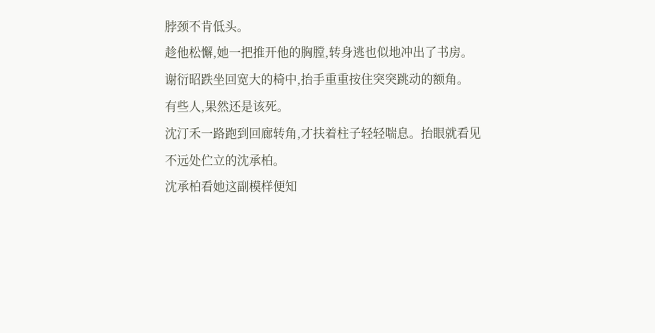脖颈不肯低头。
趁他松懈,她一把推开他的胸膛,转身逃也似地冲出了书房。
谢衍昭跌坐回宽大的椅中,抬手重重按住突突跳动的额角。
有些人,果然还是该死。
沈汀禾一路跑到回廊转角,才扶着柱子轻轻喘息。抬眼就看见不远处伫立的沈承柏。
沈承柏看她这副模样便知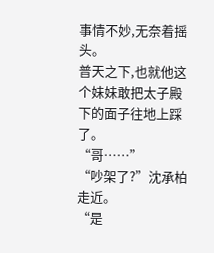事情不妙,无奈着摇头。
普天之下,也就他这个妹妹敢把太子殿下的面子往地上踩了。
“哥……”
“吵架了?”沈承柏走近。
“是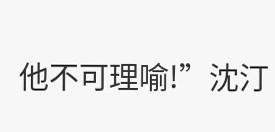他不可理喻!”沈汀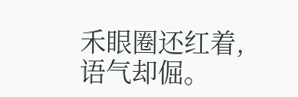禾眼圈还红着,语气却倔。